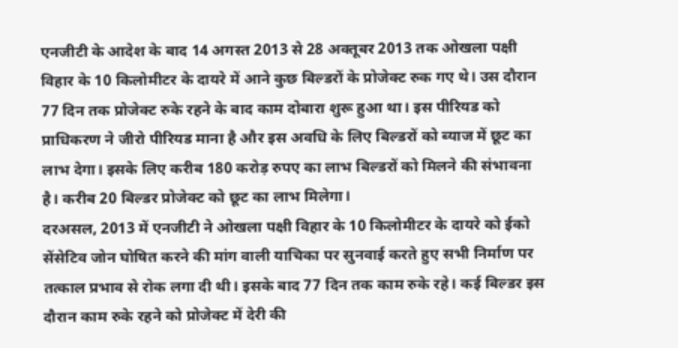एनजीटी के आदेश के बाद 14 अगस्त 2013 से 28 अक्तूबर 2013 तक ओखला पक्षी विहार के 10 किलोमीटर के दायरे में आने कुछ बिल्डरों के प्रोजेक्ट रुक गए थे। उस दौरान 77 दिन तक प्रोजेक्ट रुके रहने के बाद काम दोबारा शुरू हुआ था। इस पीरियड को प्राधिकरण ने जीरो पीरियड माना है और इस अवधि के लिए बिल्डरों को ब्याज में छूट का लाभ देगा। इसके लिए करीब 180 करोड़ रुपए का लाभ बिल्डरों को मिलने की संभावना है। करीब 20 बिल्डर प्रोजेक्ट को छूट का लाभ मिलेगा।
दरअसल, 2013 में एनजीटी ने ओखला पक्षी विहार के 10 किलोमीटर के दायरे को ईको सेंसेटिव जोन घोषित करने की मांग वाली याचिका पर सुनवाई करते हुए सभी निर्माण पर तत्काल प्रभाव से रोक लगा दी थी। इसके बाद 77 दिन तक काम रुके रहे। कई बिल्डर इस दौरान काम रुके रहने को प्रोजेक्ट में देरी की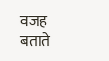वजह बताते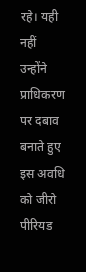रहे। यही नहीं उन्होंने प्राधिकरण पर दबाव बनाते हुए इस अवधि को जीरो पीरियड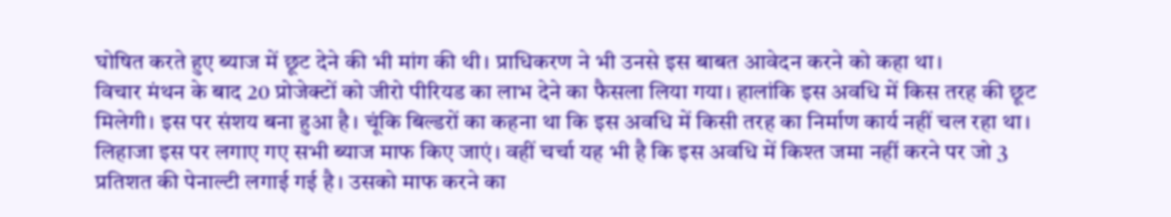घोषित करते हुए ब्याज में छूट देने की भी मांग की थी। प्राधिकरण ने भी उनसे इस बाबत आवेदन करने को कहा था।
विचार मंथन के बाद 20 प्रोजेक्टों को जीरो पीरियड का लाभ देने का फैसला लिया गया। हालांकि इस अवधि में किस तरह की छूट मिलेगी। इस पर संशय बना हुआ है। चूंकि बिल्डरों का कहना था कि इस अवधि में किसी तरह का निर्माण कार्य नहीं चल रहा था। लिहाजा इस पर लगाए गए सभी ब्याज माफ किए जाएं। वहीं चर्चा यह भी है कि इस अवधि में किश्त जमा नहीं करने पर जो 3 प्रतिशत की पेनाल्टी लगाई गई है। उसको माफ करने का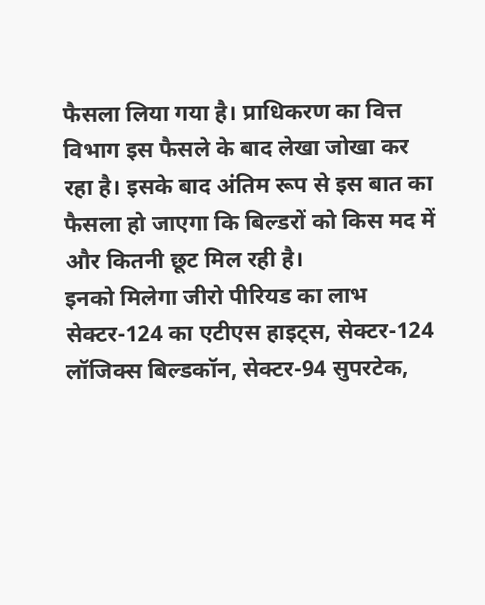फैसला लिया गया है। प्राधिकरण का वित्त विभाग इस फैसले के बाद लेखा जोखा कर रहा है। इसके बाद अंतिम रूप से इस बात का फैसला हो जाएगा कि बिल्डरों को किस मद में और कितनी छूट मिल रही है।
इनको मिलेगा जीरो पीरियड का लाभ
सेक्टर-124 का एटीएस हाइट्स, सेक्टर-124 लॉजिक्स बिल्डकॉन, सेक्टर-94 सुपरटेक,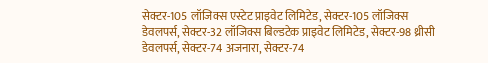सेक्टर-105 लॉजिक्स एस्टेट प्राइवेट लिमिटेड, सेक्टर-105 लॉजिक्स डेवलपर्स, सेक्टर-32 लॉजिक्स बिल्डटेक प्राइवेट लिमिटेड, सेक्टर-98 थ्रीसी डेवलपर्स, सेक्टर-74 अजनारा, सेक्टर-74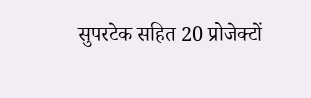सुपरटेक सहित 20 प्रोजेक्टों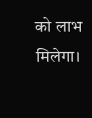को लाभ मिलेगा।